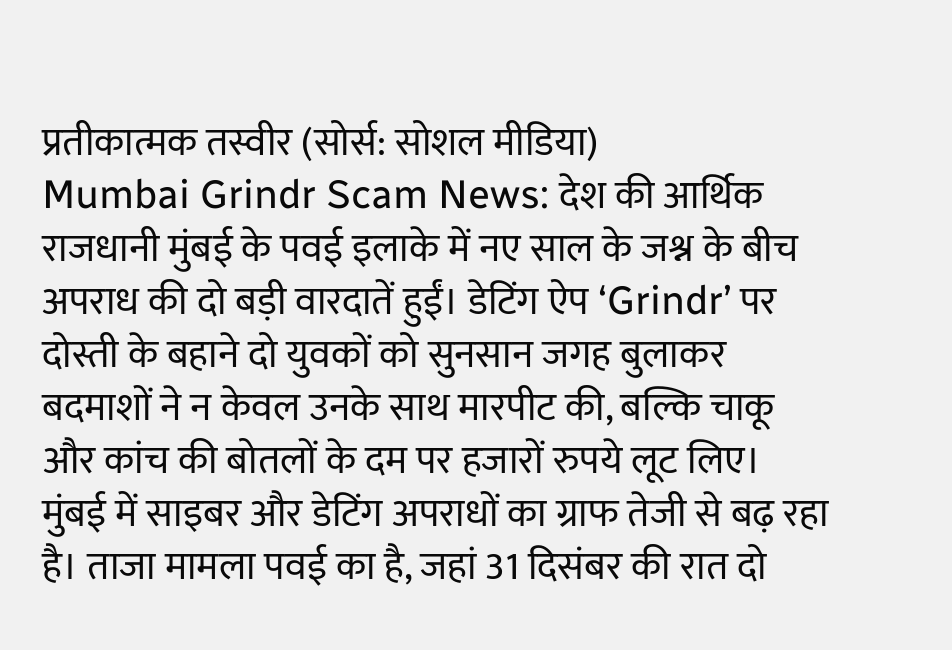प्रतीकात्मक तस्वीर (सोर्स: सोशल मीडिया)
Mumbai Grindr Scam News: देश की आर्थिक राजधानी मुंबई के पवई इलाके में नए साल के जश्न के बीच अपराध की दो बड़ी वारदातें हुईं। डेटिंग ऐप ‘Grindr’ पर दोस्ती के बहाने दो युवकों को सुनसान जगह बुलाकर बदमाशों ने न केवल उनके साथ मारपीट की, बल्कि चाकू और कांच की बोतलों के दम पर हजारों रुपये लूट लिए।
मुंबई में साइबर और डेटिंग अपराधों का ग्राफ तेजी से बढ़ रहा है। ताजा मामला पवई का है, जहां 31 दिसंबर की रात दो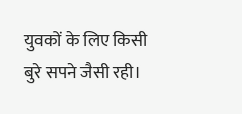युवकों के लिए किसी बुरे सपने जैसी रही।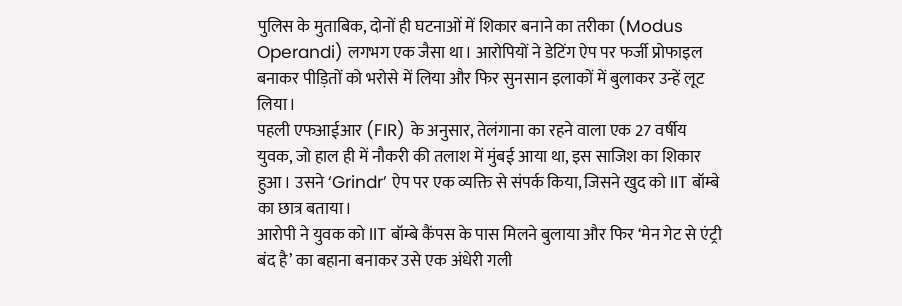पुलिस के मुताबिक, दोनों ही घटनाओं में शिकार बनाने का तरीका (Modus Operandi) लगभग एक जैसा था। आरोपियों ने डेटिंग ऐप पर फर्जी प्रोफाइल बनाकर पीड़ितों को भरोसे में लिया और फिर सुनसान इलाकों में बुलाकर उन्हें लूट लिया।
पहली एफआईआर (FIR) के अनुसार, तेलंगाना का रहने वाला एक 27 वर्षीय युवक, जो हाल ही में नौकरी की तलाश में मुंबई आया था, इस साजिश का शिकार हुआ। उसने ‘Grindr’ ऐप पर एक व्यक्ति से संपर्क किया, जिसने खुद को IIT बॉम्बे का छात्र बताया।
आरोपी ने युवक को IIT बॉम्बे कैंपस के पास मिलने बुलाया और फिर ‘मेन गेट से एंट्री बंद है’ का बहाना बनाकर उसे एक अंधेरी गली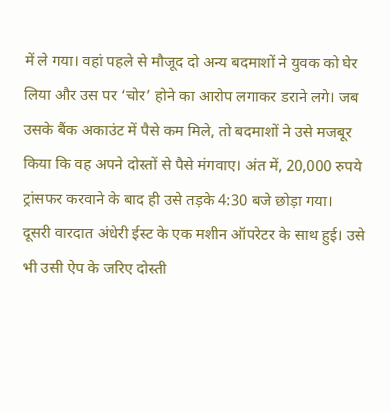में ले गया। वहां पहले से मौजूद दो अन्य बदमाशों ने युवक को घेर लिया और उस पर ‘चोर’ होने का आरोप लगाकर डराने लगे। जब उसके बैंक अकाउंट में पैसे कम मिले, तो बदमाशों ने उसे मजबूर किया कि वह अपने दोस्तों से पैसे मंगवाए। अंत में, 20,000 रुपये ट्रांसफर करवाने के बाद ही उसे तड़के 4:30 बजे छोड़ा गया।
दूसरी वारदात अंधेरी ईस्ट के एक मशीन ऑपरेटर के साथ हुई। उसे भी उसी ऐप के जरिए दोस्ती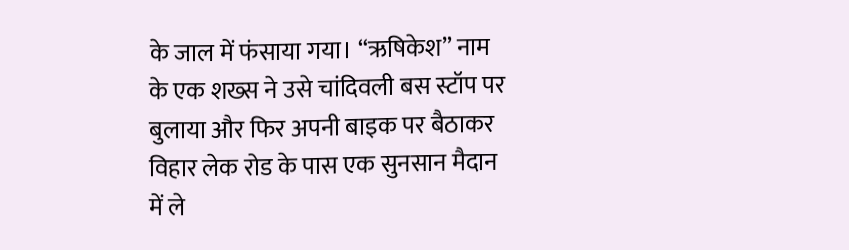के जाल में फंसाया गया। “ऋषिकेश” नाम के एक शख्स ने उसे चांदिवली बस स्टॉप पर बुलाया और फिर अपनी बाइक पर बैठाकर विहार लेक रोड के पास एक सुनसान मैदान में ले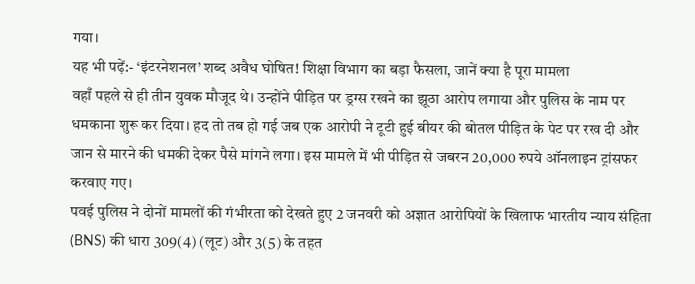गया।
यह भी पढ़ें:- ‘इंटरनेशनल’ शब्द अवैध घोषित! शिक्षा विभाग का बड़ा फैसला, जानें क्या है पूरा मामला
वहाँ पहले से ही तीन युवक मौजूद थे। उन्होंने पीड़ित पर ड्रग्स रखने का झूठा आरोप लगाया और पुलिस के नाम पर धमकाना शुरू कर दिया। हद तो तब हो गई जब एक आरोपी ने टूटी हुई बीयर की बोतल पीड़ित के पेट पर रख दी और जान से मारने की धमकी देकर पैसे मांगने लगा। इस मामले में भी पीड़ित से जबरन 20,000 रुपये ऑनलाइन ट्रांसफर करवाए गए।
पवई पुलिस ने दोनों मामलों की गंभीरता को देखते हुए 2 जनवरी को अज्ञात आरोपियों के खिलाफ भारतीय न्याय संहिता (BNS) की धारा 309(4) (लूट) और 3(5) के तहत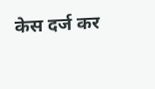केस दर्ज कर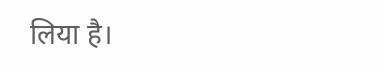लिया है।